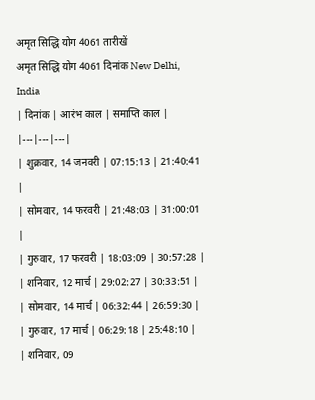अमृत सिद्धि योग 4061 तारीखें
अमृत सिद्धि योग 4061 दिनांक New Delhi, India
| दिनांक | आरंभ काल | समाप्ति काल |
|---|---|---|
| शुक्रवार, 14 जनवरी | 07:15:13 | 21:40:41 |
| सोमवार, 14 फरवरी | 21:48:03 | 31:00:01 |
| गुरुवार, 17 फरवरी | 18:03:09 | 30:57:28 |
| शनिवार, 12 मार्च | 29:02:27 | 30:33:51 |
| सोमवार, 14 मार्च | 06:32:44 | 26:59:30 |
| गुरुवार, 17 मार्च | 06:29:18 | 25:48:10 |
| शनिवार, 09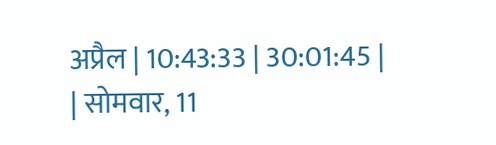अप्रैल | 10:43:33 | 30:01:45 |
| सोमवार, 11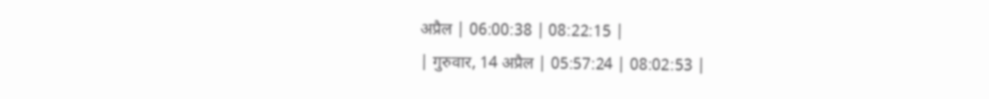अप्रैल | 06:00:38 | 08:22:15 |
| गुरुवार, 14 अप्रैल | 05:57:24 | 08:02:53 |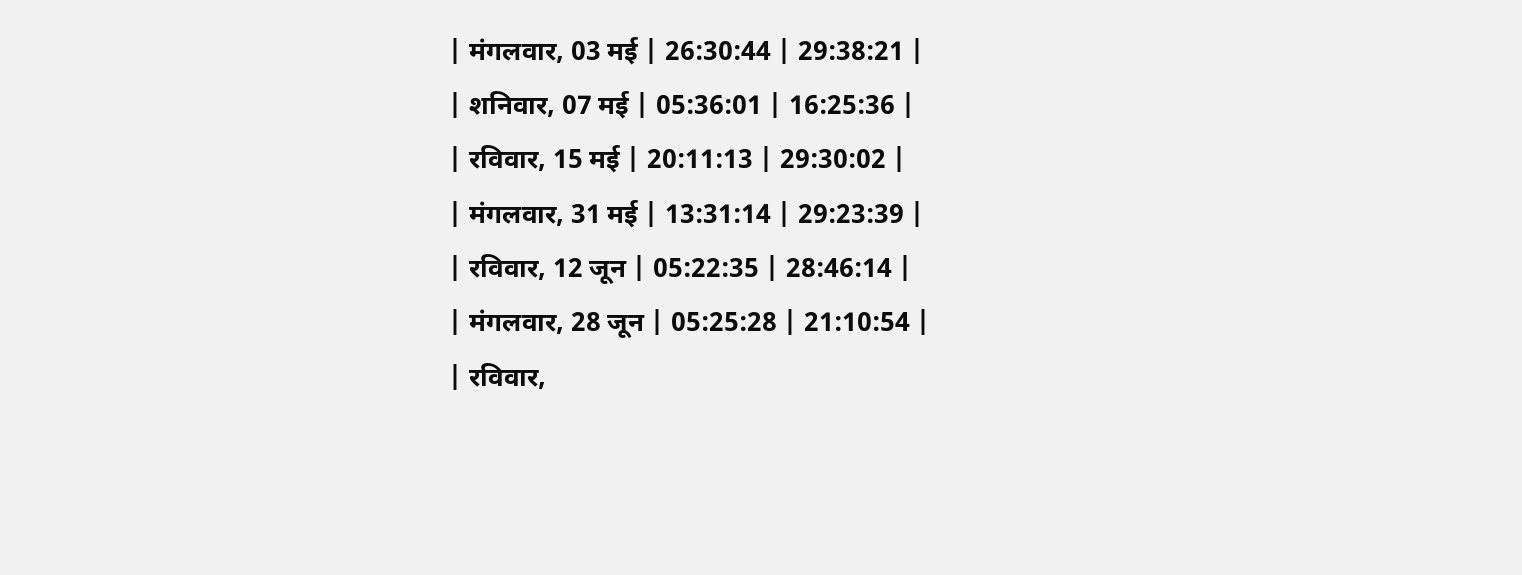| मंगलवार, 03 मई | 26:30:44 | 29:38:21 |
| शनिवार, 07 मई | 05:36:01 | 16:25:36 |
| रविवार, 15 मई | 20:11:13 | 29:30:02 |
| मंगलवार, 31 मई | 13:31:14 | 29:23:39 |
| रविवार, 12 जून | 05:22:35 | 28:46:14 |
| मंगलवार, 28 जून | 05:25:28 | 21:10:54 |
| रविवार,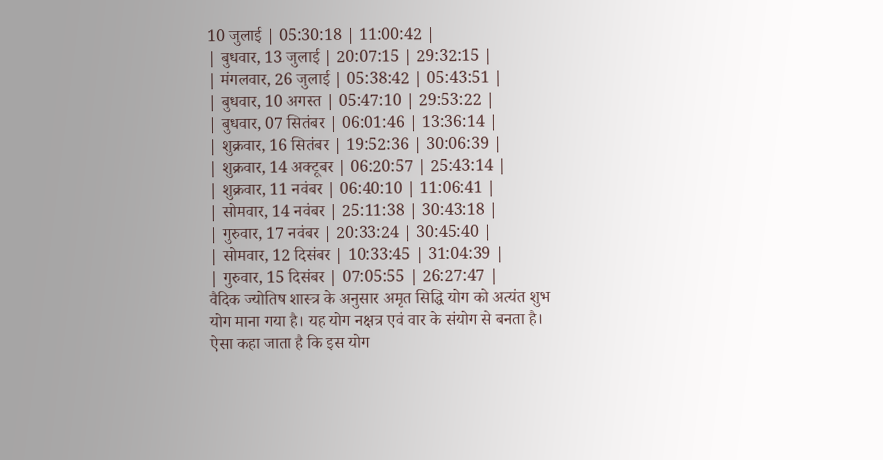10 जुलाई | 05:30:18 | 11:00:42 |
| बुधवार, 13 जुलाई | 20:07:15 | 29:32:15 |
| मंगलवार, 26 जुलाई | 05:38:42 | 05:43:51 |
| बुधवार, 10 अगस्त | 05:47:10 | 29:53:22 |
| बुधवार, 07 सितंबर | 06:01:46 | 13:36:14 |
| शुक्रवार, 16 सितंबर | 19:52:36 | 30:06:39 |
| शुक्रवार, 14 अक्टूबर | 06:20:57 | 25:43:14 |
| शुक्रवार, 11 नवंबर | 06:40:10 | 11:06:41 |
| सोमवार, 14 नवंबर | 25:11:38 | 30:43:18 |
| गुरुवार, 17 नवंबर | 20:33:24 | 30:45:40 |
| सोमवार, 12 दिसंबर | 10:33:45 | 31:04:39 |
| गुरुवार, 15 दिसंबर | 07:05:55 | 26:27:47 |
वैदिक ज्योतिष शास्त्र के अनुसार अमृत सिद्धि योग को अत्यंत शुभ योग माना गया है। यह योग नक्षत्र एवं वार के संयोग से बनता है। ऐसा कहा जाता है कि इस योग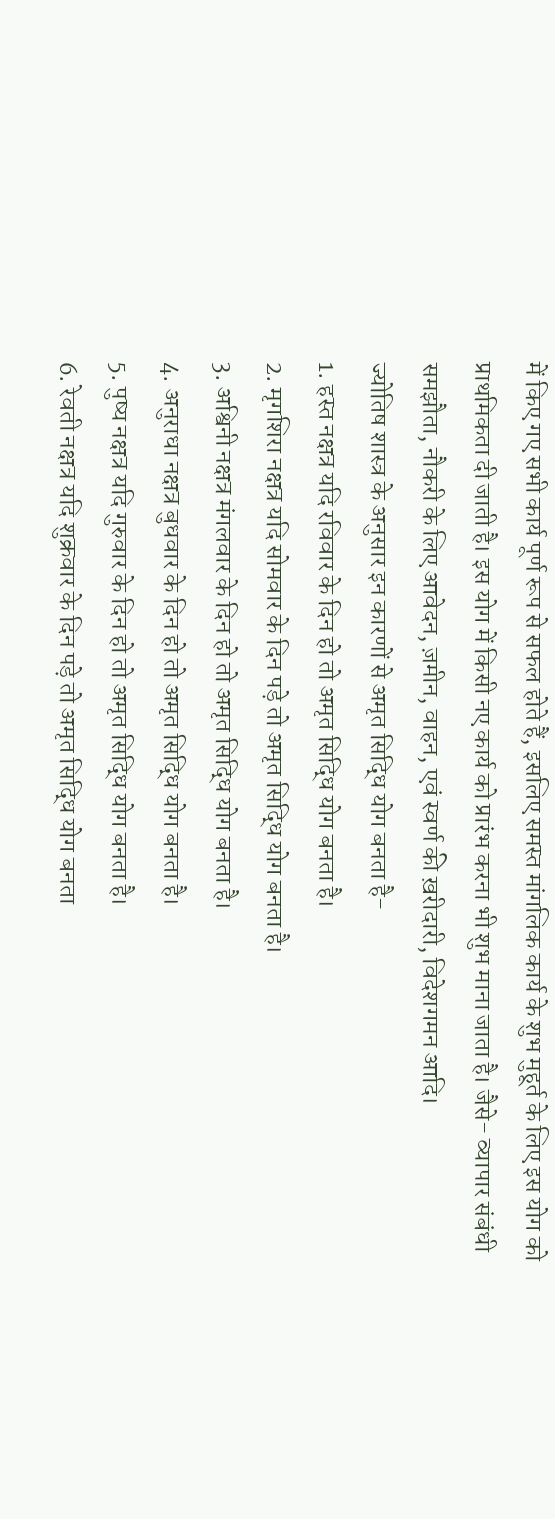में किए गए सभी कार्य पूर्ण रूप से सफल होते हैं, इसलिए समस्त मांगलिक कार्य के शुभ मुहूर्त के लिए इस योग को प्राथमिकता दी जाती है। इस योग में किसी नए कार्य को प्रारंभ करना भी शुभ माना जाता है। जैसे- व्यापार संबंधी समझौता, नौकरी के लिए आवेदन, ज़मीन, वाहन, एवं स्वर्ण की ख़रीदारी, विदेशगमन आदि।
ज्योतिष शास्त्र के अनुसार इन कारणों से अमृत सिद्धि योग बनता है-
1. हस्त नक्षत्र यदि रविवार के दिन हो तो अमृत सिद्धि योग बनता है।
2. मृगशिरा नक्षत्र यदि सोमवार के दिन पड़े तो अमृत सिद्धि योग बनता है।
3. अश्विनी नक्षत्र मंगलवार के दिन हो तो अमृत सिद्धि योग बनता है।
4. अनुराधा नक्षत्र बुधवार के दिन हो तो अमृत सिद्धि योग बनता है।
5. पुष्य नक्षत्र यदि गुरुवार के दिन हो तो अमृत सिद्धि योग बनता है।
6. रेवती नक्षत्र यदि शुक्रवार के दिन पड़े तो अमृत सिद्धि योग बनता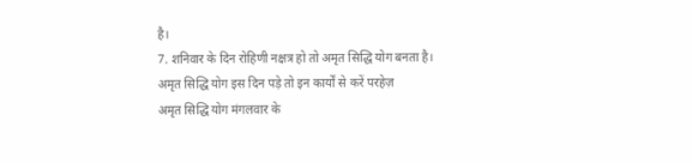है।
7. शनिवार के दिन रोहिणी नक्षत्र हो तो अमृत सिद्धि योग बनता है।
अमृत सिद्धि योग इस दिन पड़े तो इन कार्यों से करें परहेज़
अमृत सिद्धि योग मंगलवार के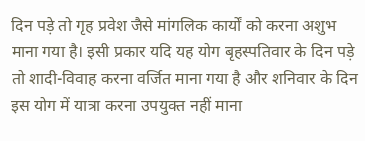दिन पड़े तो गृह प्रवेश जैसे मांगलिक कार्यों को करना अशुभ माना गया है। इसी प्रकार यदि यह योग बृहस्पतिवार के दिन पड़े तो शादी-विवाह करना वर्जित माना गया है और शनिवार के दिन इस योग में यात्रा करना उपयुक्त नहीं माना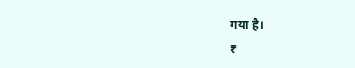गया है।
₹